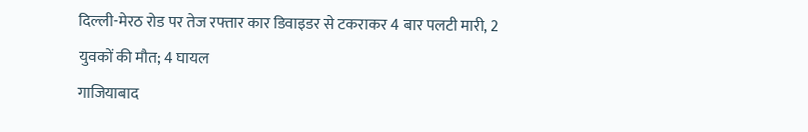दिल्ली-मेरठ रोड पर तेज रफ्तार कार डिवाइडर से टकराकर 4 बार पलटी मारी, 2 युवकों की मौत; 4 घायल
गाजियाबाद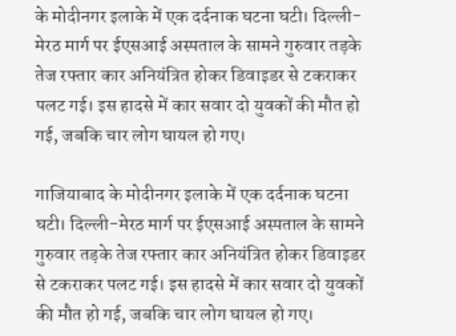के मोदीनगर इलाके में एक दर्दनाक घटना घटी। दिल्ली-मेरठ मार्ग पर ईएसआई अस्पताल के सामने गुरुवार तड़के तेज रफ्तार कार अनियंत्रित होकर डिवाइडर से टकराकर पलट गई। इस हादसे में कार सवार दो युवकों की मौत हो गई, जबकि चार लोग घायल हो गए।

गाजियाबाद के मोदीनगर इलाके में एक दर्दनाक घटना घटी। दिल्ली-मेरठ मार्ग पर ईएसआई अस्पताल के सामने गुरुवार तड़के तेज रफ्तार कार अनियंत्रित होकर डिवाइडर से टकराकर पलट गई। इस हादसे में कार सवार दो युवकों की मौत हो गई, जबकि चार लोग घायल हो गए।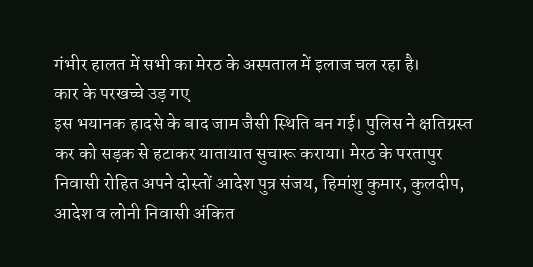गंभीर हालत में सभी का मेरठ के अस्पताल में इलाज चल रहा है।
कार के परखच्चे उड़ गए
इस भयानक हादसे के बाद जाम जैसी स्थिति बन गई। पुलिस ने क्षतिग्रस्त कर को सड़क से हटाकर यातायात सुचारू कराया। मेरठ के परतापुर निवासी रोहित अपने दोस्तों आदेश पुत्र संजय, हिमांशु कुमार, कुलदीप, आदेश व लोनी निवासी अंकित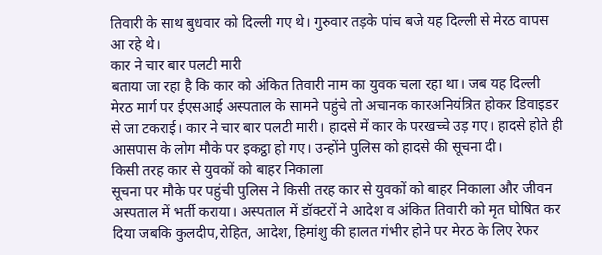तिवारी के साथ बुधवार को दिल्ली गए थे। गुरुवार तड़के पांच बजे यह दिल्ली से मेरठ वापस आ रहे थे।
कार ने चार बार पलटी मारी
बताया जा रहा है कि कार को अंकित तिवारी नाम का युवक चला रहा था। जब यह दिल्ली मेरठ मार्ग पर ईएसआई अस्पताल के सामने पहुंचे तो अचानक कारअनियंत्रित होकर डिवाइडर से जा टकराई। कार ने चार बार पलटी मारी। हादसे में कार के परखच्चे उड़ गए। हादसे होते ही आसपास के लोग मौके पर इकट्ठा हो गए। उन्होंने पुलिस को हादसे की सूचना दी।
किसी तरह कार से युवकों को बाहर निकाला
सूचना पर मौके पर पहुंची पुलिस ने किसी तरह कार से युवकों को बाहर निकाला और जीवन अस्पताल में भर्ती कराया। अस्पताल में डॉक्टरों ने आदेश व अंकित तिवारी को मृत घोषित कर दिया जबकि कुलदीप,रोहित, आदेश, हिमांशु की हालत गंभीर होने पर मेरठ के लिए रेफर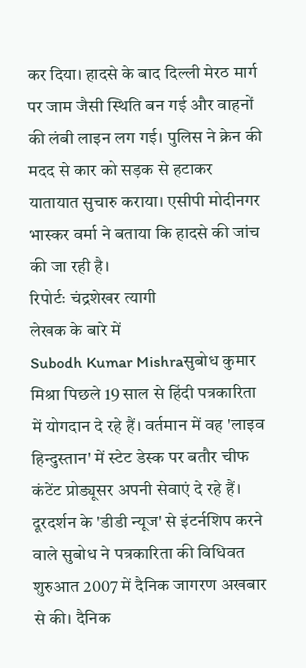कर दिया। हादसे के बाद दिल्ली मेरठ मार्ग पर जाम जैसी स्थिति बन गई और वाहनों की लंबी लाइन लग गई। पुलिस ने क्रेन की मदद से कार को सड़क से हटाकर यातायात सुचारु कराया। एसीपी मोदीनगर भास्कर वर्मा ने बताया कि हादसे की जांच की जा रही है।
रिपोर्टः चंद्रशेखर त्यागी
लेखक के बारे में
Subodh Kumar Mishraसुबोध कुमार मिश्रा पिछले 19 साल से हिंदी पत्रकारिता में योगदान दे रहे हैं। वर्तमान में वह 'लाइव हिन्दुस्तान' में स्टेट डेस्क पर बतौर चीफ कंटेंट प्रोड्यूसर अपनी सेवाएं दे रहे हैं। दूरदर्शन के 'डीडी न्यूज' से इंटर्नशिप करने वाले सुबोध ने पत्रकारिता की विधिवत शुरुआत 2007 में दैनिक जागरण अखबार से की। दैनिक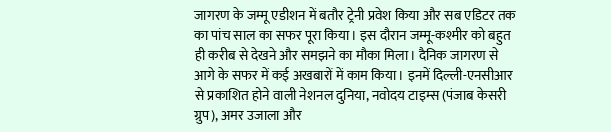जागरण के जम्मू एडीशन में बतौर ट्रेनी प्रवेश किया और सब एडिटर तक का पांच साल का सफर पूरा किया। इस दौरान जम्मू-कश्मीर को बहुत ही करीब से देखने और समझने का मौका मिला। दैनिक जागरण से आगे के सफर में कई अखबारों में काम किया। इनमें दिल्ली-एनसीआर से प्रकाशित होने वाली नेशनल दुनिया, नवोदय टाइम्स (पंजाब केसरी ग्रुप), अमर उजाला और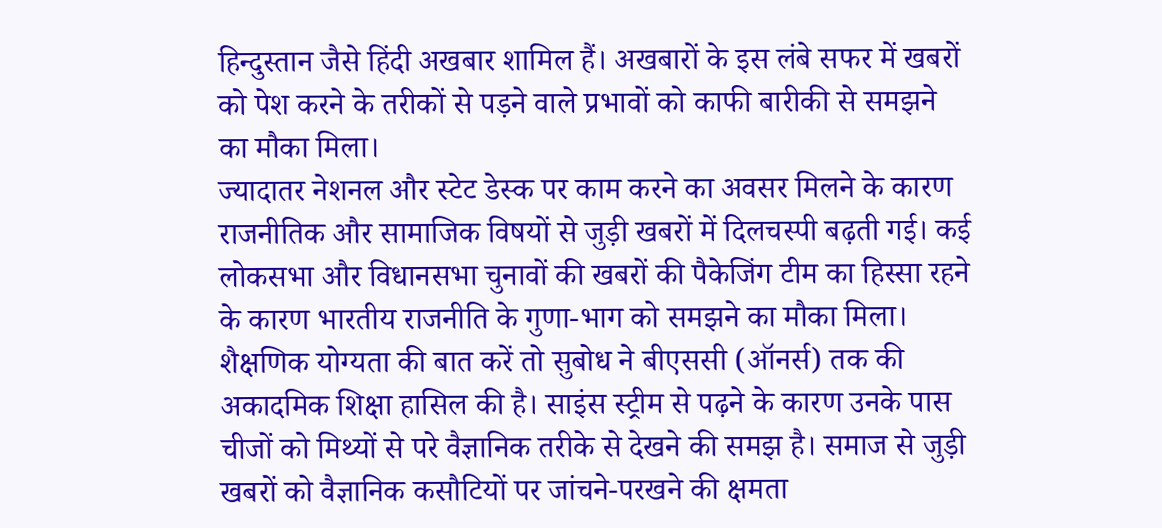हिन्दुस्तान जैसे हिंदी अखबार शामिल हैं। अखबारों के इस लंबे सफर में खबरों को पेश करने के तरीकों से पड़ने वाले प्रभावों को काफी बारीकी से समझने का मौका मिला।
ज्यादातर नेशनल और स्टेट डेस्क पर काम करने का अवसर मिलने के कारण राजनीतिक और सामाजिक विषयों से जुड़ी खबरों में दिलचस्पी बढ़ती गई। कई लोकसभा और विधानसभा चुनावों की खबरों की पैकेजिंग टीम का हिस्सा रहने के कारण भारतीय राजनीति के गुणा-भाग को समझने का मौका मिला।
शैक्षणिक योग्यता की बात करें तो सुबोध ने बीएससी (ऑनर्स) तक की अकादमिक शिक्षा हासिल की है। साइंस स्ट्रीम से पढ़ने के कारण उनके पास चीजों को मिथ्यों से परे वैज्ञानिक तरीके से देखने की समझ है। समाज से जुड़ी खबरों को वैज्ञानिक कसौटियों पर जांचने-परखने की क्षमता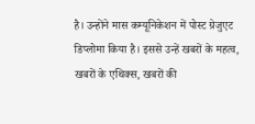है। उन्होंने मास कम्यूनिकेशन में पोस्ट ग्रेजुएट डिप्लोमा किया है। इससे उन्हें खबरों के महत्व, खबरों के एथिक्स, खबरों की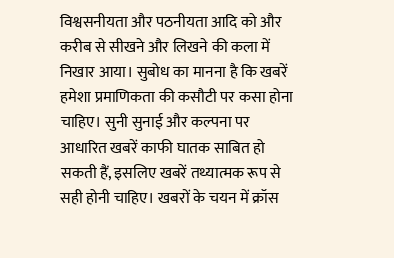विश्वसनीयता और पठनीयता आदि को और करीब से सीखने और लिखने की कला में निखार आया। सुबोध का मानना है कि खबरें हमेशा प्रमाणिकता की कसौटी पर कसा होना चाहिए। सुनी सुनाई और कल्पना पर आधारित खबरें काफी घातक साबित हो सकती हैं, इसलिए खबरें तथ्यात्मक रूप से सही होनी चाहिए। खबरों के चयन में क्रॉस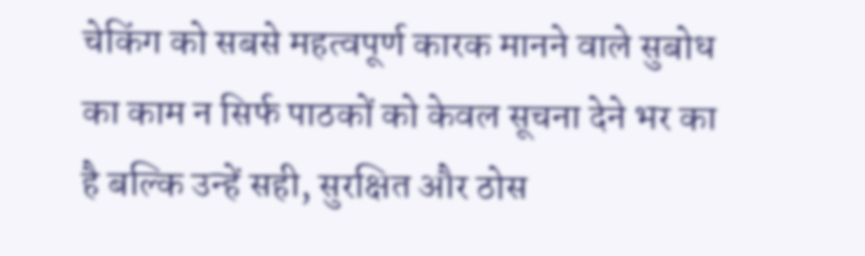चेकिंग को सबसे महत्वपूर्ण कारक मानने वाले सुबोध का काम न सिर्फ पाठकों को केवल सूचना देने भर का है बल्कि उन्हें सही, सुरक्षित और ठोस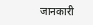जानकारी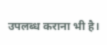उपलब्ध कराना भी है।